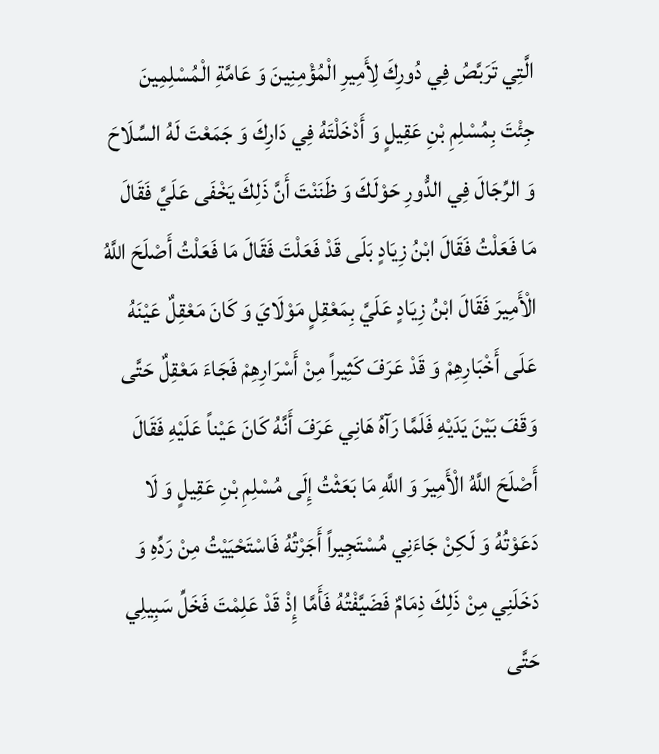الَّتِي تَرَبَّصُ فِي دُورِكَ لِأَمِيرِ الْمُؤْمِنِينَ وَ عَامَّةِ الْمُسْلِمِينَ جِئْتَ بِمُسْلِمِ بْنِ عَقِيلٍ وَ أَدْخَلْتَهُ فِي دَارِكَ وَ جَمَعْتَ لَهُ السِّلَاحَ وَ الرِّجَالَ فِي الدُّورِ حَوْلَكَ وَ ظَنَنْتَ أَنَّ ذَلِكَ يَخْفَى عَلَيَّ فَقَالَ مَا فَعَلْتُ فَقَالَ ابْنُ زِيَادٍ بَلَى قَدْ فَعَلْتَ فَقَالَ مَا فَعَلْتُ أَصْلَحَ اللَّهُ الْأَمِيرَ فَقَالَ ابْنُ زِيَادٍ عَلَيَّ بِمَعْقِلٍ مَوْلَايَ وَ كَانَ مَعْقِلٌ عَيْنَهُ عَلَى أَخْبَارِهِمْ وَ قَدْ عَرَفَ كَثِيراً مِنْ أَسْرَارِهِمْ فَجَاءَ مَعْقِلٌ حَتَّى وَقَفَ بَيْنَ يَدَيْهِ فَلَمَّا رَآهُ هَانِي عَرَفَ أَنَّهُ كَانَ عَيْناً عَلَيْهِ فَقَالَ أَصْلَحَ اللَّهُ الْأَمِيرَ وَ اللَّهِ مَا بَعَثْتُ إِلَى مُسْلِمِ بْنِ عَقِيلٍ وَ لَا دَعَوْتُهُ وَ لَكِنْ جَاءَنِي مُسْتَجِيراً أَجَرْتُهُ فَاسْتَحْيَيْتُ مِنْ رَدِّهِ وَ دَخَلَنِي مِنْ ذَلِكَ ذِمَامٌ فَضَيَّفْتُهُ فَأَمَّا إِذْ قَدْ عَلِمْتَ فَخَلِّ سَبِيلِي حَتَّى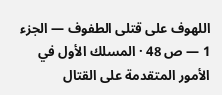اللهوف على قتلى الطفوف — الجزء 1 — ص 48 · المسلك الأول في الأمور المتقدمة على القتال